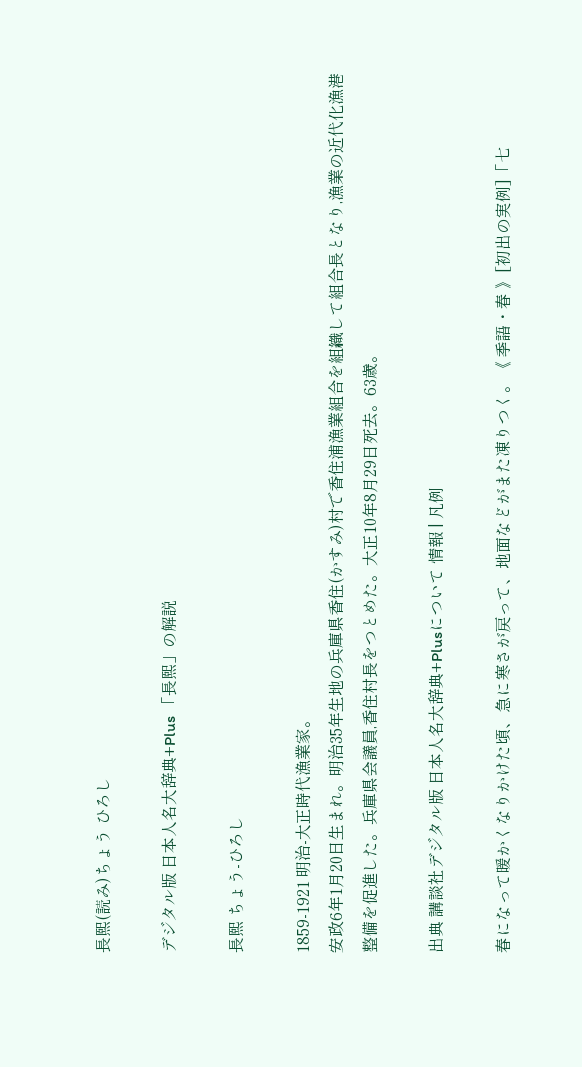長煕(読み)ちょう ひろし

デジタル版 日本人名大辞典+Plus 「長煕」の解説

長煕 ちょう-ひろし

1859-1921 明治-大正時代漁業家。
安政6年1月20日生まれ。明治35年生地の兵庫県香住(かすみ)村で香住浦漁業組合を組織して組合長となり,漁業の近代化漁港整備を促進した。兵庫県会議員,香住村長をつとめた。大正10年8月29日死去。63歳。

出典 講談社デジタル版 日本人名大辞典+Plusについて 情報 | 凡例

春になって暖かくなりかけた頃、急に寒さが戻って、地面などがまた凍りつく。《 季語・春 》[初出の実例]「七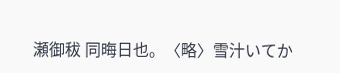瀬御秡 同晦日也。〈略〉雪汁いてか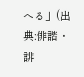へる」(出典:俳諧・誹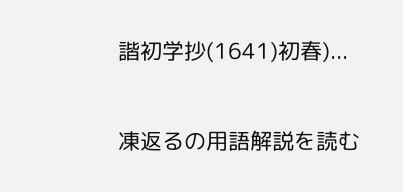諧初学抄(1641)初春)...

凍返るの用語解説を読む